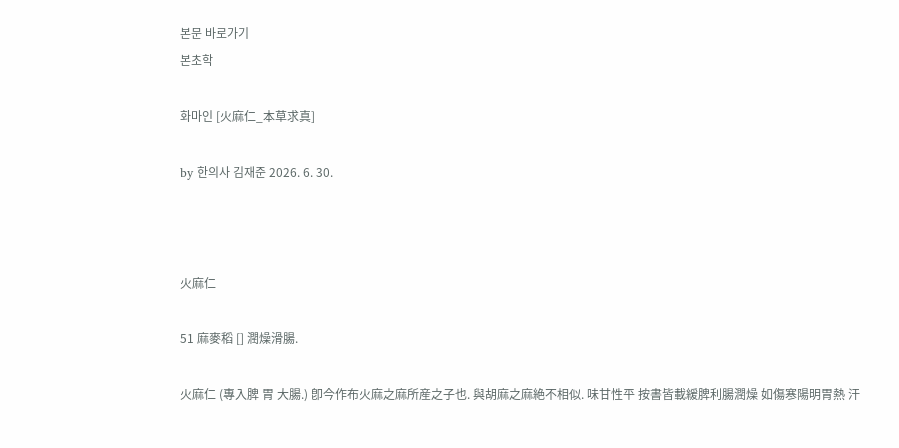본문 바로가기
본초학

화마인 [火麻仁_本草求真]

by 한의사 김재준 2026. 6. 30.



火麻仁

51 麻麥稻 [] 潤燥滑腸.

火麻仁 (專入脾 胃 大腸.) 卽今作布火麻之麻所産之子也. 與胡麻之麻絶不相似. 味甘性平 按書皆載緩脾利腸潤燥 如傷寒陽明胃熱 汗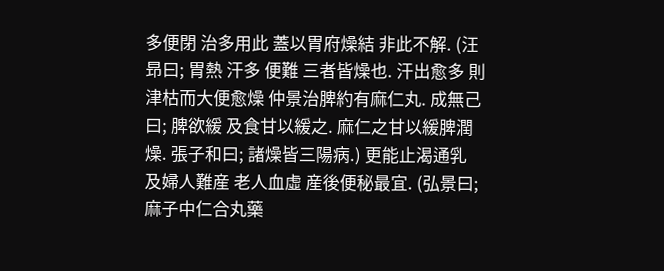多便閉 治多用此 蓋以胃府燥結 非此不解. (汪昻曰; 胃熱 汗多 便難 三者皆燥也. 汗出愈多 則津枯而大便愈燥 仲景治脾約有麻仁丸. 成無己曰; 脾欲緩 及食甘以緩之. 麻仁之甘以緩脾潤燥. 張子和曰; 諸燥皆三陽病.) 更能止渴通乳 及婦人難産 老人血虛 産後便秘最宜. (弘景曰; 麻子中仁合丸藥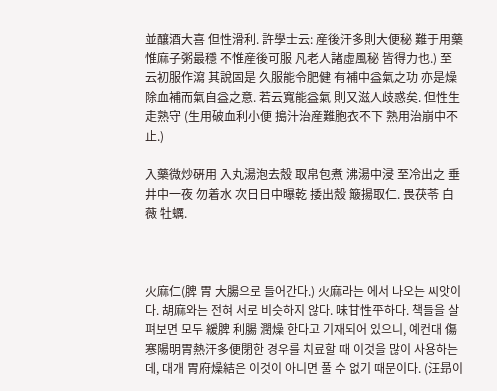並釀酒大喜 但性滑利. 許學士云: 産後汗多則大便秘 難于用藥惟麻子粥最穩 不惟産後可服 凡老人諸虛風秘 皆得力也.) 至云初服作瀉 其說固是 久服能令肥健 有補中益氣之功 亦是燥除血補而氣自益之意. 若云寬能益氣 則又滋人歧惑矣. 但性生走熟守 (生用破血利小便 搗汁治産難胞衣不下 熟用治崩中不止.)

入藥微炒硏用 入丸湯泡去殼 取帛包煮 沸湯中浸 至冷出之 垂井中一夜 勿着水 次日日中曝乾 捼出殼 簸揚取仁. 畏茯苓 白薇 牡蠣.



火麻仁(脾 胃 大腸으로 들어간다.) 火麻라는 에서 나오는 씨앗이다. 胡麻와는 전혀 서로 비슷하지 않다. 味甘性平하다. 책들을 살펴보면 모두 緩脾 利腸 潤燥 한다고 기재되어 있으니, 예컨대 傷寒陽明胃熱汗多便閉한 경우를 치료할 때 이것을 많이 사용하는데, 대개 胃府燥結은 이것이 아니면 풀 수 없기 때문이다. (汪昻이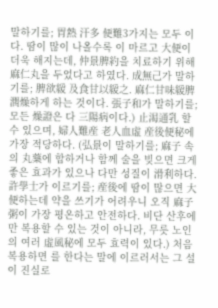말하기를; 胃熱 汗多 便難3가지는 모두 이다. 땀이 많이 나올수록 이 마르고 大便이 더욱 해지는데, 仲景脾約을 치료하기 위해 麻仁丸을 두었다고 하였다. 成無己가 말하기를; 脾欲緩 及食甘以緩之. 麻仁甘味緩脾潤燥하게 하는 것이다. 張子和가 말하기를; 모든 燥證은 다 三陽病이다.) 止渴通乳 할 수 있으며, 婦人難産 老人血虛 産後便秘에 가장 적당하다. (弘景이 말하기를; 麻子 속의 丸藥에 합하거나 함께 술을 빚으면 크게 좋은 효과가 있으나 다만 성질이 滑利하다. 許學士가 이르기를; 産後에 땀이 많으면 大便하는데 약을 쓰기가 어려우니 오직 麻子粥이 가장 평온하고 안전하다. 비단 산후에만 복용할 수 있는 것이 아니라, 무릇 노인의 여러 虛風秘에 모두 효력이 있다.) 처음 복용하면 를 한다는 말에 이르러서는 그 설이 진실로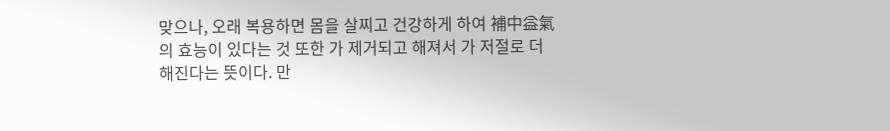맞으나, 오래 복용하면 몸을 살찌고 건강하게 하여 補中益氣의 효능이 있다는 것 또한 가 제거되고 해져서 가 저절로 더해진다는 뜻이다. 만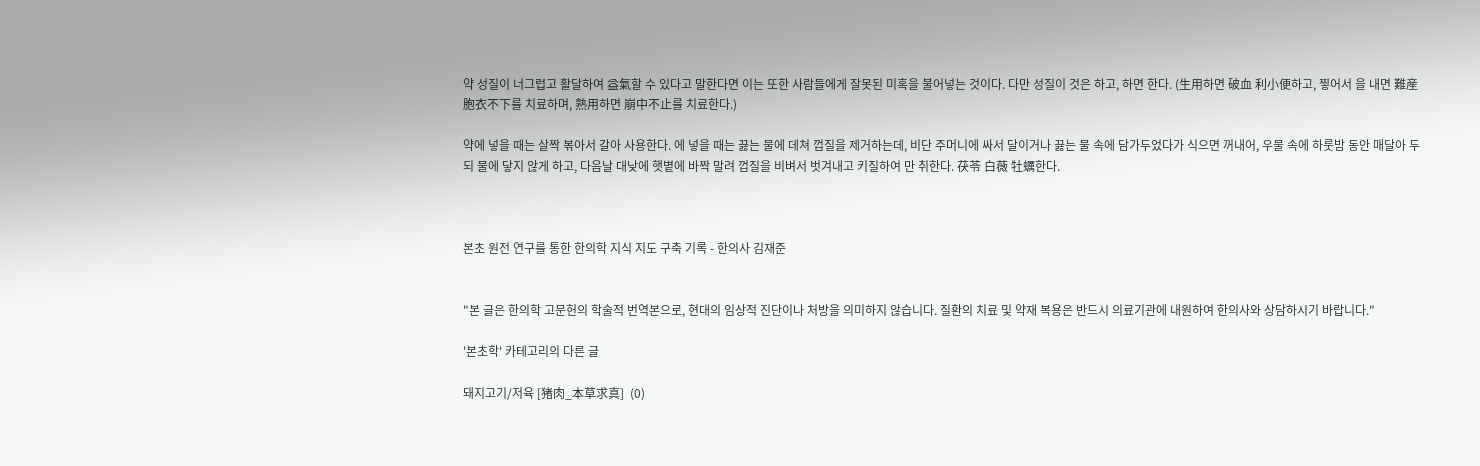약 성질이 너그럽고 활달하여 益氣할 수 있다고 말한다면 이는 또한 사람들에게 잘못된 미혹을 불어넣는 것이다. 다만 성질이 것은 하고, 하면 한다. (生用하면 破血 利小便하고, 찧어서 을 내면 難産 胞衣不下를 치료하며, 熟用하면 崩中不止를 치료한다.)

약에 넣을 때는 살짝 볶아서 갈아 사용한다. 에 넣을 때는 끓는 물에 데쳐 껍질을 제거하는데, 비단 주머니에 싸서 달이거나 끓는 물 속에 담가두었다가 식으면 꺼내어, 우물 속에 하룻밤 동안 매달아 두되 물에 닿지 않게 하고, 다음날 대낮에 햇볕에 바짝 말려 껍질을 비벼서 벗겨내고 키질하여 만 취한다. 茯苓 白薇 牡蠣한다.



본초 원전 연구를 통한 한의학 지식 지도 구축 기록 - 한의사 김재준


"본 글은 한의학 고문헌의 학술적 번역본으로, 현대의 임상적 진단이나 처방을 의미하지 않습니다. 질환의 치료 및 약재 복용은 반드시 의료기관에 내원하여 한의사와 상담하시기 바랍니다."

'본초학' 카테고리의 다른 글

돼지고기/저육 [猪肉_本草求真]  (0)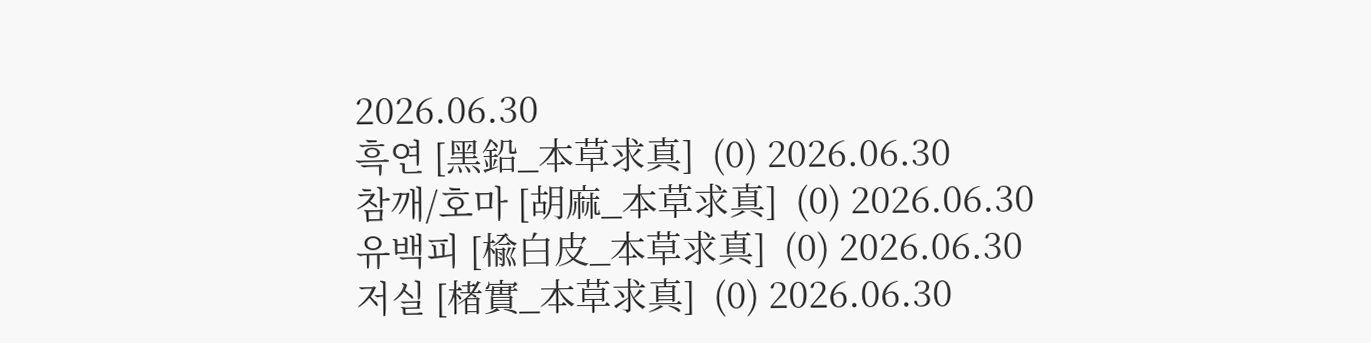2026.06.30
흑연 [黑鉛_本草求真]  (0) 2026.06.30
참깨/호마 [胡麻_本草求真]  (0) 2026.06.30
유백피 [楡白皮_本草求真]  (0) 2026.06.30
저실 [楮實_本草求真]  (0) 2026.06.30